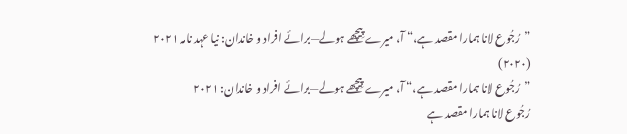”رُجُوع لانا ہمارا مقصد ہے،“ آ، میرے پِیچھے ہولے—برائے افراد و خاندان: نیا عہد نامہ ۲۰۲۱ (۲۰۲۰)
”رُجُوع لانا ہمارا مقصد ہے،“ آ، میرے پِیچھے ہولے—برائے افراد و خاندان: ۲۰۲۱
رُجُوع لانا ہمارا مقصد ہے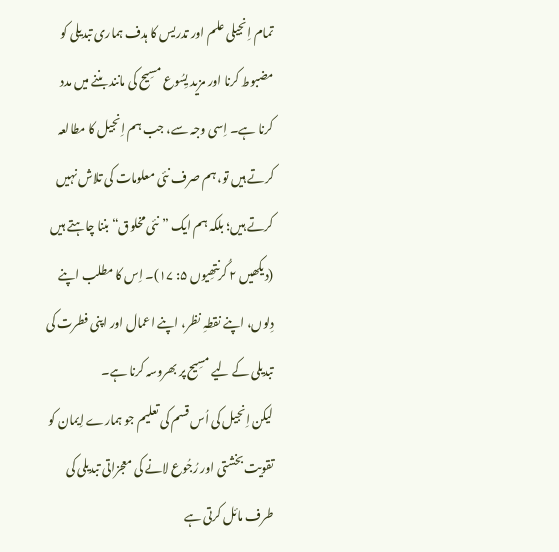تمام اِنجیلی علم اور تدریس کا ہدف ہماری تبدیلی کو مضبوط کرنا اور مزید یِسُوع مسِیح کی مانند بننے میں مدد کرنا ہے۔ اِسی وجہ سے، جب ہم اِنجیل کا مطالعہ کرتے ہیں تو، ہم صرف نئی معلومات کی تلاش نہیں کرتے ہیں؛ بلکہ ہم ایک ”نئی مخلوق“ بننا چاہتے ہیں (دیکھیں ۲ کُرنتھِیوں ۵: ۱۷)۔ اِس کا مطلب اپنے دِلوں، اپنے نقطہِ نظر، اپنے اعمال اور اپنی فطرت کی تبدیلی کے لیے مسِیح پر بھروسہ کرنا ہے۔
لیکن اِنجیل کی اُس قسم کی تعلیم جو ہمارے اِیمان کو تقویت بخشتی اور رُجُوع لانے کی معجزاتی تبدیلی کی طرف مائل کرتی ہے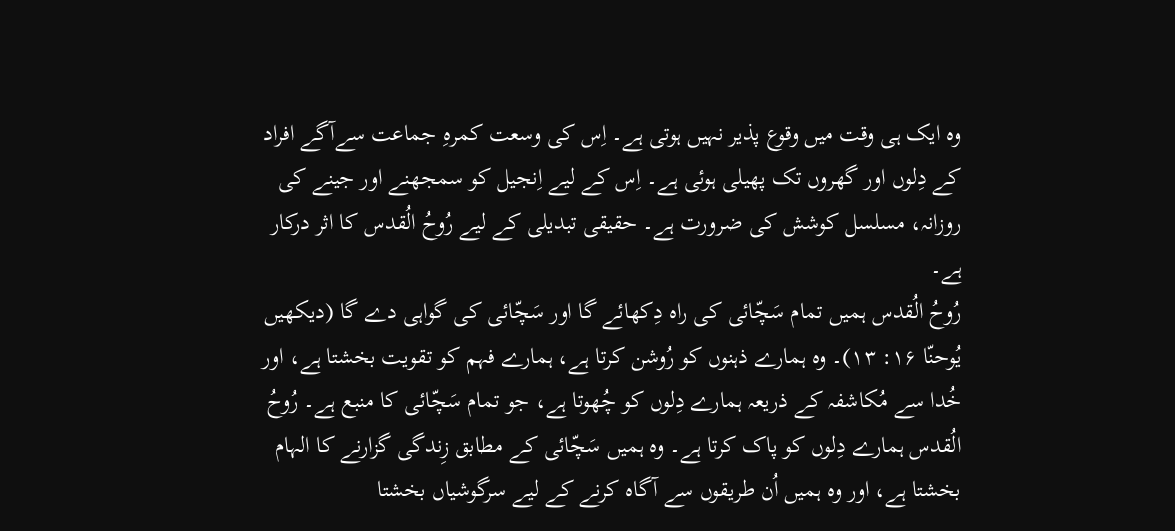وہ ایک ہی وقت میں وقوع پذیر نہیں ہوتی ہے۔ اِس کی وسعت کمرہِ جماعت سےآگے افراد کے دِلوں اور گھروں تک پھیلی ہوئی ہے۔ اِس کے لیے اِنجیل کو سمجھنے اور جینے کی روزانہ، مسلسل کوشش کی ضرورت ہے۔ حقیقی تبدیلی کے لیے رُوحُ الُقدس کا اثر درکار ہے۔
رُوحُ الُقدس ہمیں تمام سَچّائی کی راہ دِکھائے گا اور سَچّائی کی گواہی دے گا (دیکھیں یُوحنّا ۱۶: ۱۳)۔ وہ ہمارے ذہنوں کو رُوشن کرتا ہے، ہمارے فہم کو تقویت بخشتا ہے، اور خُدا سے مُکاشفہ کے ذریعہ ہمارے دِلوں کو چُھوتا ہے، جو تمام سَچّائی کا منبع ہے۔ رُوحُ الُقدس ہمارے دِلوں کو پاک کرتا ہے۔ وہ ہمیں سَچّائی کے مطابق زِندگی گزارنے کا الہام بخشتا ہے، اور وہ ہمیں اُن طریقوں سے آگاہ کرنے کے لیے سرگوشیاں بخشتا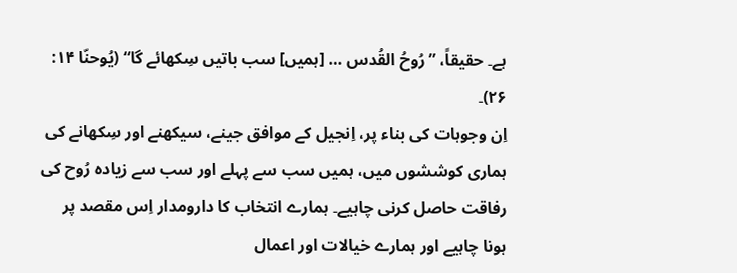ہے۔ حقیقاً، ”رُوحُ القُدس … [ہمیں] سب باتیں سِکھائے گا“ (یُوحنّا ۱۴: ۲۶)۔
اِن وجوہات کی بناء پر، اِنجیل کے موافق جینے، سیکھنے اور سِکھانے کی ہماری کوششوں میں، ہمیں سب سے پہلے اور سب سے زیادہ رُوح کی رفاقت حاصل کرنی چاہیے۔ ہمارے انتخاب کا دارومدار اِس مقصد پر ہونا چاہیے اور ہمارے خیالات اور اعمال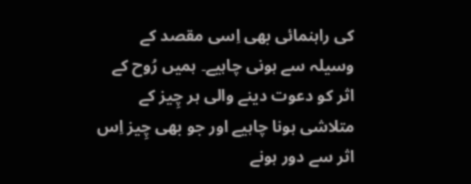کی راہنمائی بھی اِسی مقصد کے وسیلہ سے ہونی چاہیے۔ ہمیں رُوح کے اثر کو دعوت دینے والی ہر چِیز کے متلاشی ہونا چاہیے اور جو بھی چِیز اِس اثر سے دور ہونے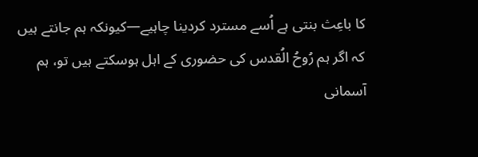کا باعِث بنتی ہے اُسے مسترد کردینا چاہیے—کیونکہ ہم جانتے ہیں کہ اگر ہم رُوحُ الُقدس کی حضوری کے اہل ہوسکتے ہیں تو، ہم آسمانی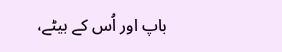باپ اور اُس کے بیٹے،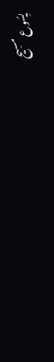یِسُوع مسِیح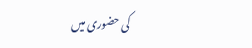کی حضوری میں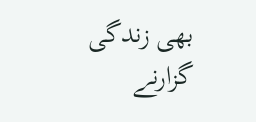بھی زندگی گزارنے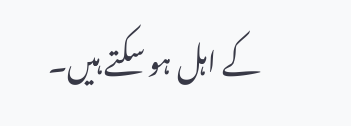کے اہل ہو سکتے ہیں۔